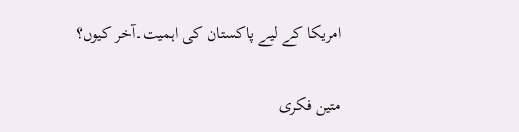امریکا کے لیے پاکستان کی اہمیت۔آخر کیوں؟

متین فکری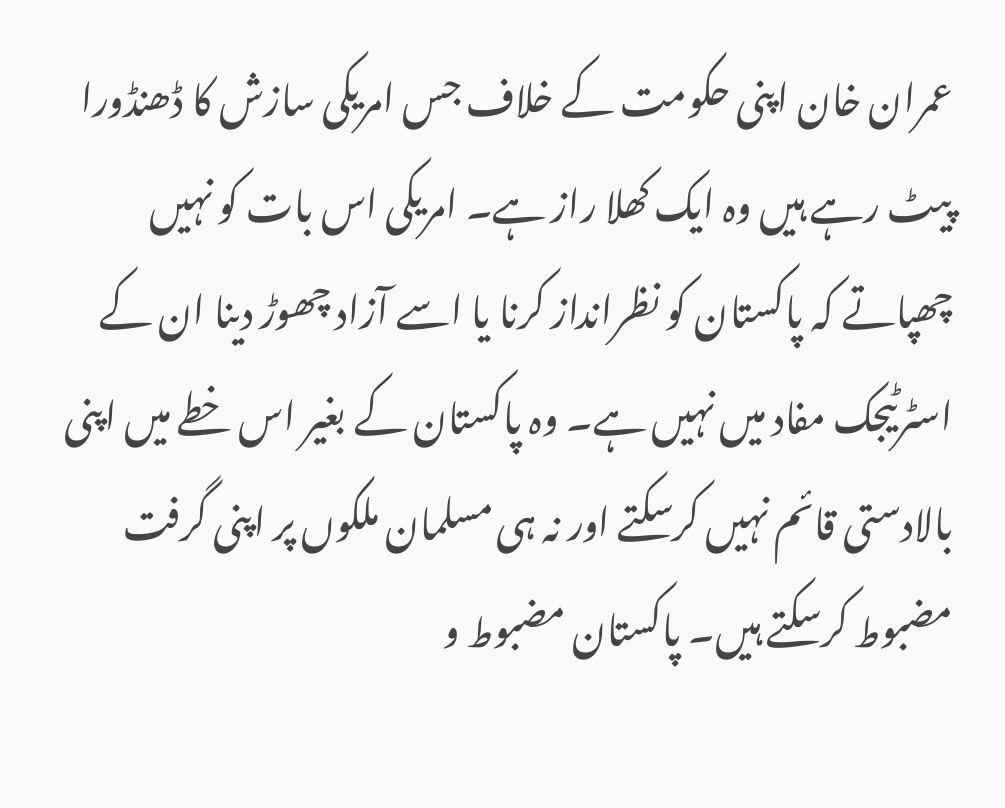عمران خان اپنی حکومت کے خلاف جس امریکی سازش کا ڈھنڈورا پیٹ رہے ہیں وہ ایک کھلا راز ہے۔ امریکی اس بات کو نہیں چھپاتے کہ پاکستان کو نظرانداز کرنا یا اسے آزاد چھوڑ دینا ان کے اسٹرٹیجک مفاد میں نہیں ہے۔ وہ پاکستان کے بغیر اس خطے میں اپنی بالادستی قائم نہیں کرسکتے اور نہ ہی مسلمان ملکوں پر اپنی گرفت مضبوط کرسکتے ہیں۔ پاکستان مضبوط و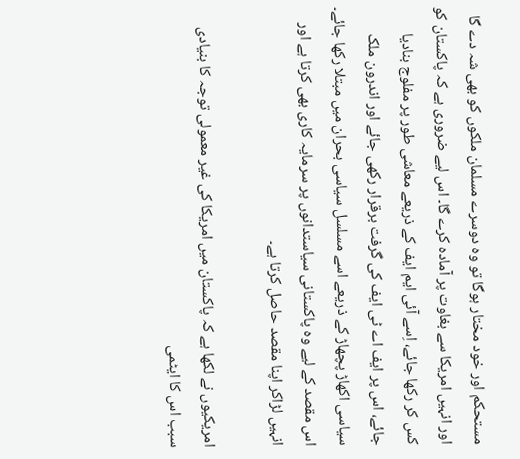مستحکم اور خود مختار ہوگا تو وہ دوسرے مسلمان ملکوں کو بھی شہ دے گا اور انہیں امریکا سے بغاوت پر آمادہ کرے گا۔ اس لیے ضروری ہے کہ پاکستان کو کس کر رکھا جائے، اِسے آئی ایم ایف کے ذریعے معاشی طور پر مفلوج بنادیا جائے، اس پر ایف اے ٹی ایف کی گرفت برقرار رکھی جائے اور اندرون ملک سیاسی اکھاڑ پچھاڑ کے ذریعے اسے مسلسل سیاسی بحران میں مبتلا رکھا جائے۔ اس مقصد کے لیے وہ پاکستانی سیاستدانوں پر سرمایہ کاری بھی کرتا ہے اور انہیں لڑاکر اپنا مقصد حاصل کرتا ہے۔

امریکیوں نے لکھا ہے کہ پاکستان میں امریکا کی غیر معمولی توجہ کا بنیادی سبب اس کا ایٹمی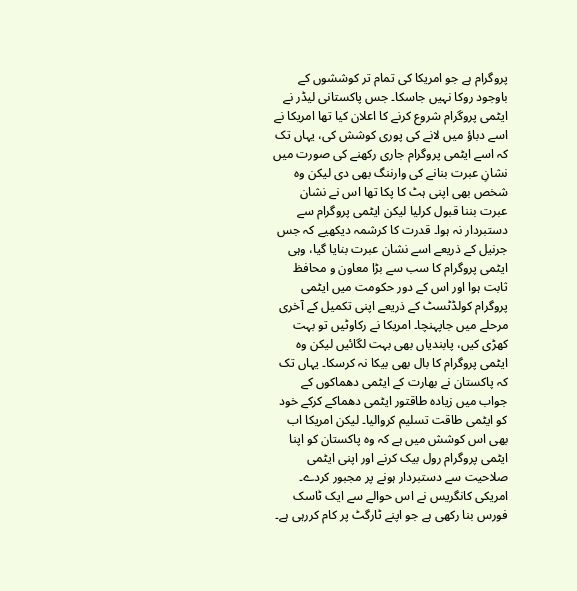پروگرام ہے جو امریکا کی تمام تر کوششوں کے باوجود روکا نہیں جاسکا۔ جس پاکستانی لیڈر نے ایٹمی پروگرام شروع کرنے کا اعلان کیا تھا امریکا نے اسے دباؤ میں لانے کی پوری کوشش کی، یہاں تک کہ اسے ایٹمی پروگرام جاری رکھنے کی صورت میں نشانِ عبرت بنانے کی وارننگ بھی دی لیکن وہ شخص بھی اپنی ہٹ کا پکا تھا اس نے نشان عبرت بننا قبول کرلیا لیکن ایٹمی پروگرام سے دستبردار نہ ہوا۔ قدرت کا کرشمہ دیکھیے کہ جس جرنیل کے ذریعے اسے نشان عبرت بنایا گیا، وہی ایٹمی پروگرام کا سب سے بڑا معاون و محافظ ثابت ہوا اور اس کے دور حکومت میں ایٹمی پروگرام کولڈٹسٹ کے ذریعے اپنی تکمیل کے آخری مرحلے میں جاپہنچا۔ امریکا نے رکاوٹیں تو بہت کھڑی کیں، پابندیاں بھی بہت لگائیں لیکن وہ ایٹمی پروگرام کا بال بھی بیکا نہ کرسکا۔ یہاں تک کہ پاکستان نے بھارت کے ایٹمی دھماکوں کے جواب میں زیادہ طاقتور ایٹمی دھماکے کرکے خود کو ایٹمی طاقت تسلیم کروالیا۔ لیکن امریکا اب بھی اس کوشش میں ہے کہ وہ پاکستان کو اپنا ایٹمی پروگرام رول بیک کرنے اور اپنی ایٹمی صلاحیت سے دستبردار ہونے پر مجبور کردے۔ امریکی کانگریس نے اس حوالے سے ایک ٹاسک فورس بنا رکھی ہے جو اپنے ٹارگٹ پر کام کررہی ہے۔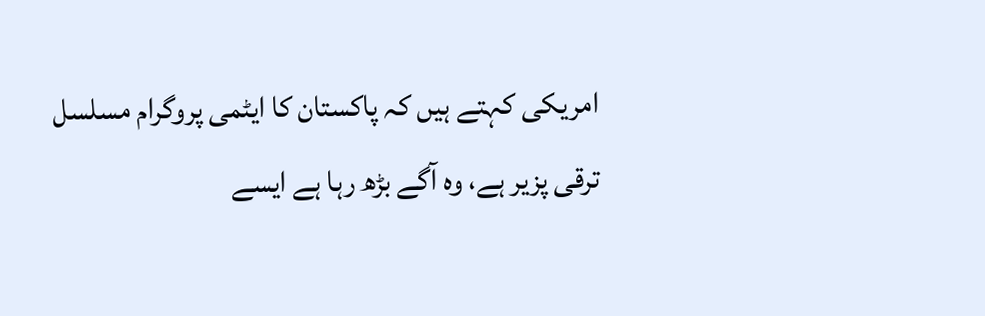امریکی کہتے ہیں کہ پاکستان کا ایٹمی پروگرام مسلسل ترقی پزیر ہے، وہ آگے بڑھ رہا ہے ایسے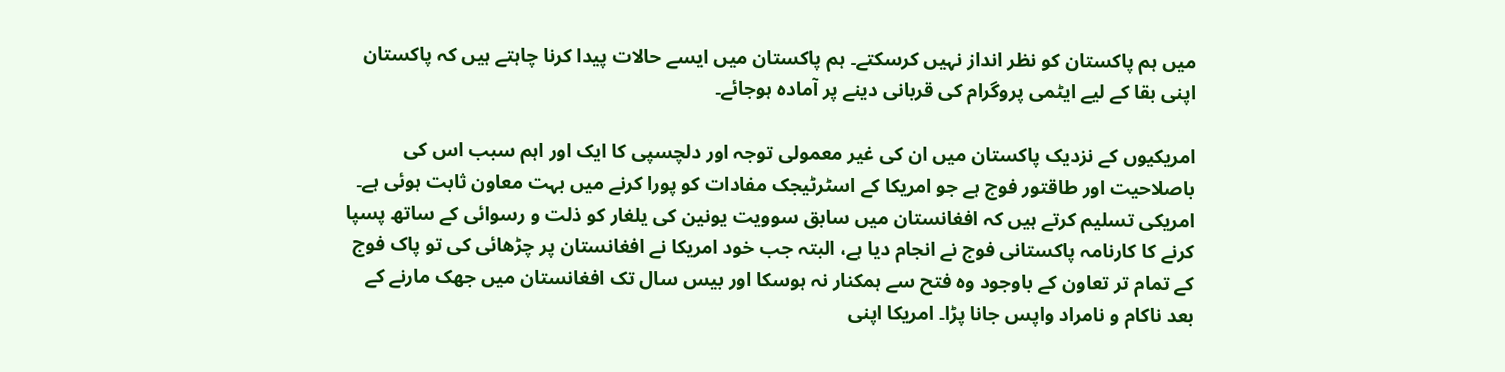میں ہم پاکستان کو نظر انداز نہیں کرسکتے۔ ہم پاکستان میں ایسے حالات پیدا کرنا چاہتے ہیں کہ پاکستان اپنی بقا کے لیے ایٹمی پروگرام کی قربانی دینے پر آمادہ ہوجائے۔

امریکیوں کے نزدیک پاکستان میں ان کی غیر معمولی توجہ اور دلچسپی کا ایک اور اہم سبب اس کی باصلاحیت اور طاقتور فوج ہے جو امریکا کے اسٹرٹیجک مفادات کو پورا کرنے میں بہت معاون ثابت ہوئی ہے۔ امریکی تسلیم کرتے ہیں کہ افغانستان میں سابق سوویت یونین کی یلغار کو ذلت و رسوائی کے ساتھ پسپا کرنے کا کارنامہ پاکستانی فوج نے انجام دیا ہے، البتہ جب خود امریکا نے افغانستان پر چڑھائی کی تو پاک فوج کے تمام تر تعاون کے باوجود وہ فتح سے ہمکنار نہ ہوسکا اور بیس سال تک افغانستان میں جھک مارنے کے بعد ناکام و نامراد واپس جانا پڑا۔ امریکا اپنی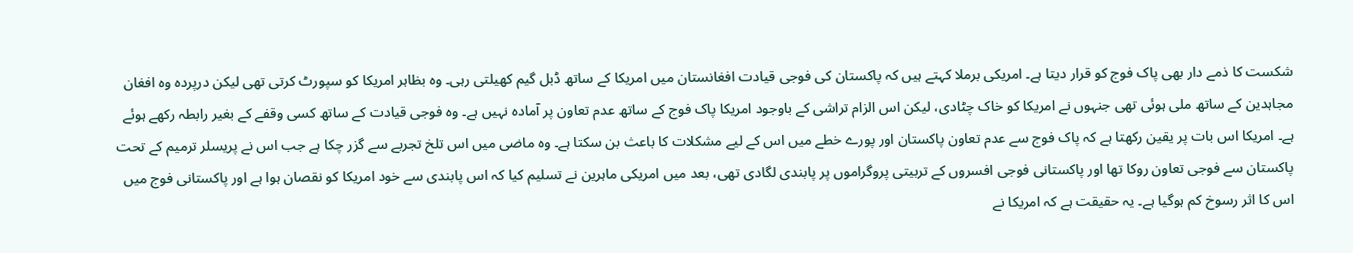شکست کا ذمے دار بھی پاک فوج کو قرار دیتا ہے۔ امریکی برملا کہتے ہیں کہ پاکستان کی فوجی قیادت افغانستان میں امریکا کے ساتھ ڈبل گیم کھیلتی رہی۔ وہ بظاہر امریکا کو سپورٹ کرتی تھی لیکن درپردہ وہ افغان مجاہدین کے ساتھ ملی ہوئی تھی جنہوں نے امریکا کو خاک چٹادی، لیکن اس الزام تراشی کے باوجود امریکا پاک فوج کے ساتھ عدم تعاون پر آمادہ نہیں ہے۔ وہ فوجی قیادت کے ساتھ کسی وقفے کے بغیر رابطہ رکھے ہوئے ہے۔ امریکا اس بات پر یقین رکھتا ہے کہ پاک فوج سے عدم تعاون پاکستان اور پورے خطے میں اس کے لیے مشکلات کا باعث بن سکتا ہے۔ وہ ماضی میں اس تلخ تجربے سے گزر چکا ہے جب اس نے پریسلر ترمیم کے تحت پاکستان سے فوجی تعاون روکا تھا اور پاکستانی فوجی افسروں کے تربیتی پروگراموں پر پابندی لگادی تھی، بعد میں امریکی ماہرین نے تسلیم کیا کہ اس پابندی سے خود امریکا کو نقصان ہوا ہے اور پاکستانی فوج میں اس کا اثر رسوخ کم ہوگیا ہے۔ یہ حقیقت ہے کہ امریکا نے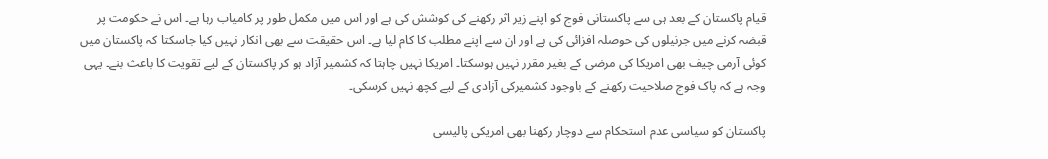قیام پاکستان کے بعد ہی سے پاکستانی فوج کو اپنے زیر اثر رکھنے کی کوشش کی ہے اور اس میں مکمل طور پر کامیاب رہا ہے۔ اس نے حکومت پر قبضہ کرنے میں جرنیلوں کی حوصلہ افزائی کی ہے اور ان سے اپنے مطلب کا کام لیا ہے۔ اس حقیقت سے بھی انکار نہیں کیا جاسکتا کہ پاکستان میں کوئی آرمی چیف بھی امریکا کی مرضی کے بغیر مقرر نہیں ہوسکتا۔ امریکا نہیں چاہتا کہ کشمیر آزاد ہو کر پاکستان کے لیے تقویت کا باعث بنے۔ یہی وجہ ہے کہ پاک فوج صلاحیت رکھنے کے باوجود کشمیرکی آزادی کے لیے کچھ نہیں کرسکی۔

پاکستان کو سیاسی عدم استحکام سے دوچار رکھنا بھی امریکی پالیسی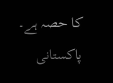کا حصہ ہے۔ پاکستانی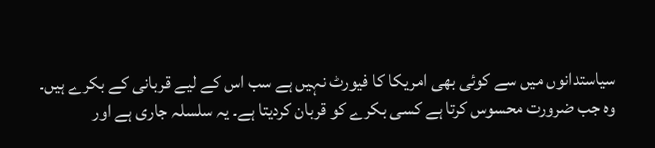سیاستدانوں میں سے کوئی بھی امریکا کا فیورٹ نہیں ہے سب اس کے لیے قربانی کے بکرے ہیں۔ وہ جب ضرورت محسوس کرتا ہے کسی بکرے کو قربان کردیتا ہے۔ یہ سلسلہ جاری ہے اور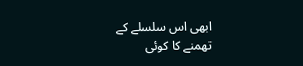ابھی اس سلسلے کے تھمنے کا کوئی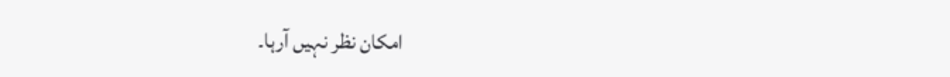امکان نظر نہیں آرہا۔